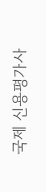국제 신용평가사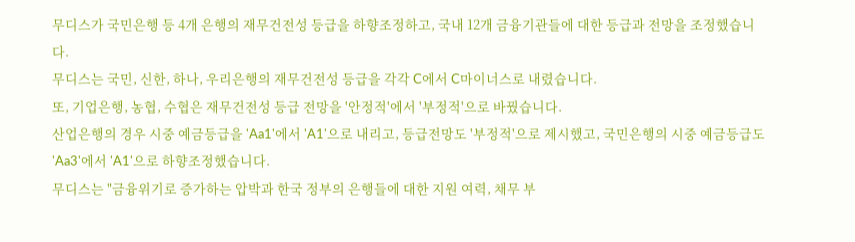무디스가 국민은행 등 4개 은행의 재무건전성 등급을 하향조정하고, 국내 12개 금융기관들에 대한 등급과 전망을 조정했습니다.
무디스는 국민, 신한, 하나, 우리은행의 재무건전성 등급을 각각 C에서 C마이너스로 내렸습니다.
또, 기업은행, 농협, 수협은 재무건전성 등급 전망을 '안정적'에서 '부정적'으로 바꿨습니다.
산업은행의 경우 시중 예금등급을 'Aa1'에서 'A1'으로 내리고, 등급전망도 '부정적'으로 제시했고, 국민은행의 시중 예금등급도 'Aa3'에서 'A1'으로 하향조정했습니다.
무디스는 "금융위기로 증가하는 압박과 한국 정부의 은행들에 대한 지원 여력, 채무 부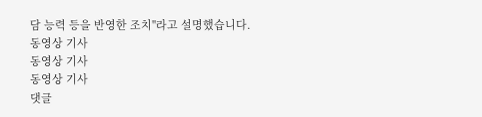담 능력 등을 반영한 조치"라고 설명했습니다.
동영상 기사
동영상 기사
동영상 기사
댓글